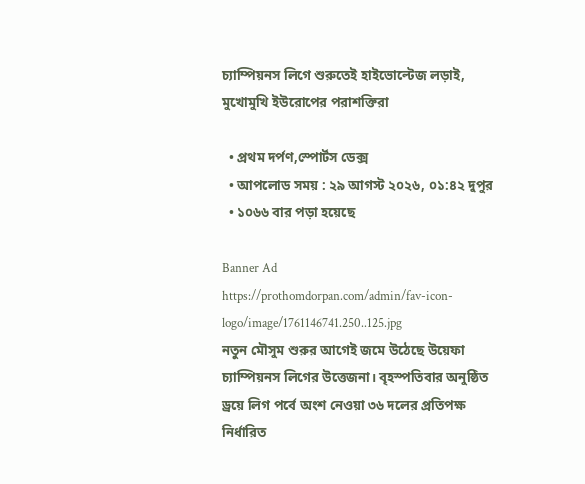চ্যাম্পিয়নস লিগে শুরুতেই হাইভোল্টেজ লড়াই, মুখোমুখি ইউরোপের পরাশক্তিরা

  • প্রথম দর্পণ,স্পোর্টস ডেক্স
  • আপলোড সময় : ২৯ আগস্ট ২০২৬, ০১:৪২ দুপুর
  • ১০৬৬ বার পড়া হয়েছে

Banner Ad
https://prothomdorpan.com/admin/fav-icon-logo/image/1761146741.250..125.jpg
নতুন মৌসুম শুরুর আগেই জমে উঠেছে উয়েফা চ্যাম্পিয়নস লিগের উত্তেজনা। বৃহস্পতিবার অনুষ্ঠিত ড্রয়ে লিগ পর্বে অংশ নেওয়া ৩৬ দলের প্রতিপক্ষ নির্ধারিত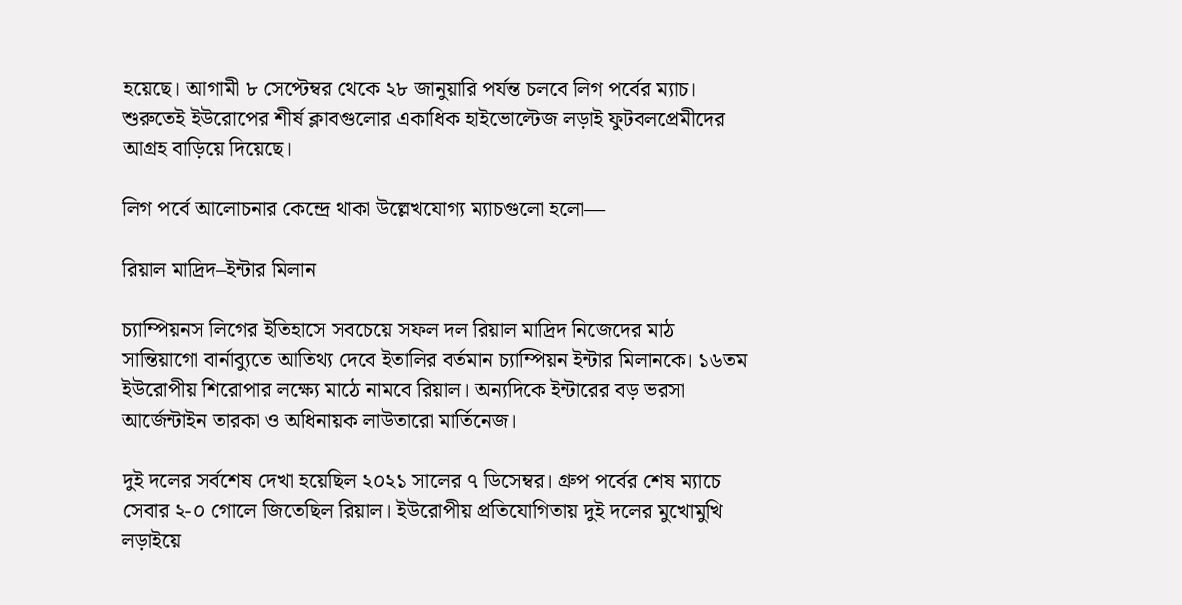হয়েছে। আগামী ৮ সেপ্টেম্বর থেকে ২৮ জানুয়ারি পর্যন্ত চলবে লিগ পর্বের ম্যাচ। শুরুতেই ইউরোপের শীর্ষ ক্লাবগুলোর একাধিক হাইভোল্টেজ লড়াই ফুটবলপ্রেমীদের আগ্রহ বাড়িয়ে দিয়েছে।

লিগ পর্বে আলোচনার কেন্দ্রে থাকা উল্লেখযোগ্য ম্যাচগুলো হলো—

রিয়াল মাদ্রিদ–ইন্টার মিলান

চ্যাম্পিয়নস লিগের ইতিহাসে সবচেয়ে সফল দল রিয়াল মাদ্রিদ নিজেদের মাঠ সান্তিয়াগো বার্নাব্যুতে আতিথ্য দেবে ইতালির বর্তমান চ্যাম্পিয়ন ইন্টার মিলানকে। ১৬তম ইউরোপীয় শিরোপার লক্ষ্যে মাঠে নামবে রিয়াল। অন্যদিকে ইন্টারের বড় ভরসা আর্জেন্টাইন তারকা ও অধিনায়ক লাউতারো মার্তিনেজ।

দুই দলের সর্বশেষ দেখা হয়েছিল ২০২১ সালের ৭ ডিসেম্বর। গ্রুপ পর্বের শেষ ম্যাচে সেবার ২-০ গোলে জিতেছিল রিয়াল। ইউরোপীয় প্রতিযোগিতায় দুই দলের মুখোমুখি লড়াইয়ে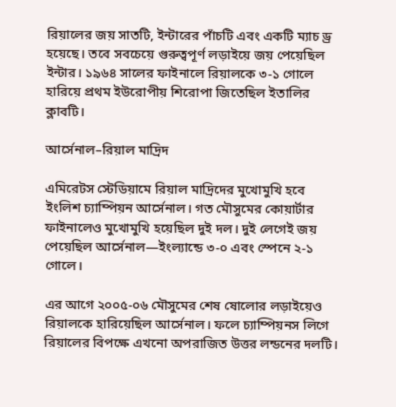রিয়ালের জয় সাতটি, ইন্টারের পাঁচটি এবং একটি ম্যাচ ড্র হয়েছে। তবে সবচেয়ে গুরুত্বপূর্ণ লড়াইয়ে জয় পেয়েছিল ইন্টার। ১৯৬৪ সালের ফাইনালে রিয়ালকে ৩-১ গোলে হারিয়ে প্রথম ইউরোপীয় শিরোপা জিতেছিল ইতালির ক্লাবটি।

আর্সেনাল–রিয়াল মাদ্রিদ

এমিরেটস স্টেডিয়ামে রিয়াল মাদ্রিদের মুখোমুখি হবে ইংলিশ চ্যাম্পিয়ন আর্সেনাল। গত মৌসুমের কোয়ার্টার ফাইনালেও মুখোমুখি হয়েছিল দুই দল। দুই লেগেই জয় পেয়েছিল আর্সেনাল—ইংল্যান্ডে ৩-০ এবং স্পেনে ২-১ গোলে।

এর আগে ২০০৫-০৬ মৌসুমের শেষ ষোলোর লড়াইয়েও রিয়ালকে হারিয়েছিল আর্সেনাল। ফলে চ্যাম্পিয়নস লিগে রিয়ালের বিপক্ষে এখনো অপরাজিত উত্তর লন্ডনের দলটি।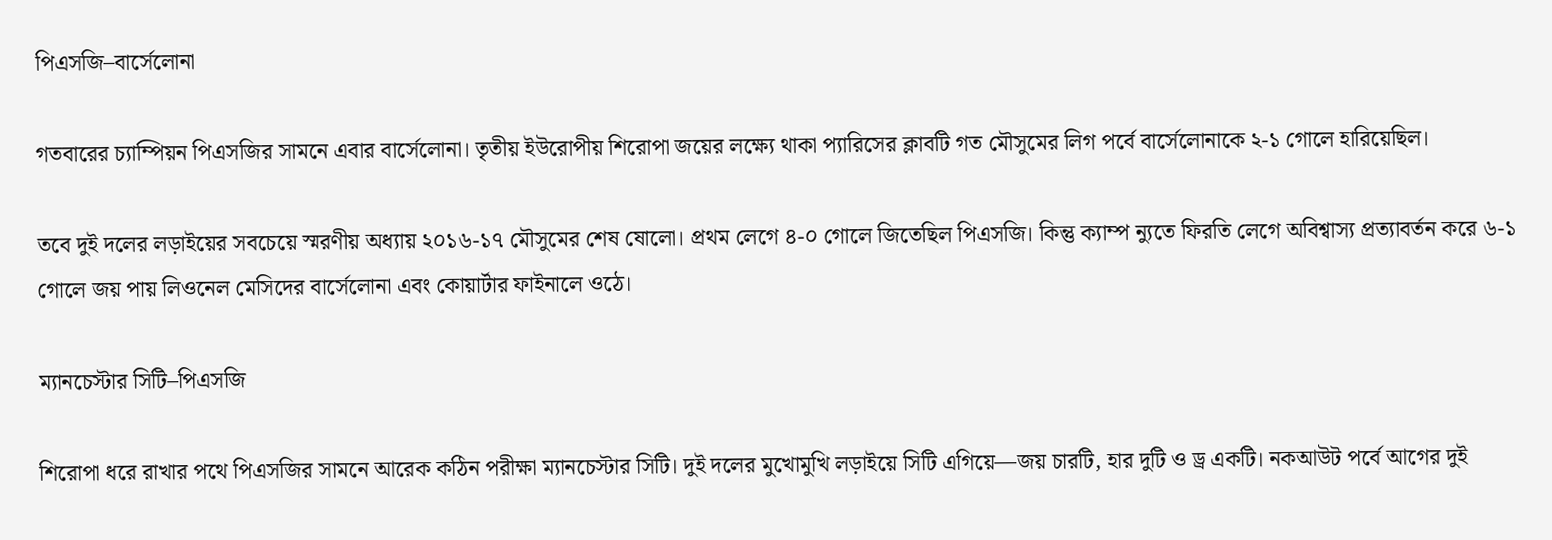পিএসজি–বার্সেলোনা

গতবারের চ্যাম্পিয়ন পিএসজির সামনে এবার বার্সেলোনা। তৃতীয় ইউরোপীয় শিরোপা জয়ের লক্ষ্যে থাকা প্যারিসের ক্লাবটি গত মৌসুমের লিগ পর্বে বার্সেলোনাকে ২-১ গোলে হারিয়েছিল।

তবে দুই দলের লড়াইয়ের সবচেয়ে স্মরণীয় অধ্যায় ২০১৬-১৭ মৌসুমের শেষ ষোলো। প্রথম লেগে ৪-০ গোলে জিতেছিল পিএসজি। কিন্তু ক্যাম্প ন্যুতে ফিরতি লেগে অবিশ্বাস্য প্রত্যাবর্তন করে ৬-১ গোলে জয় পায় লিওনেল মেসিদের বার্সেলোনা এবং কোয়ার্টার ফাইনালে ওঠে।

ম্যানচেস্টার সিটি–পিএসজি

শিরোপা ধরে রাখার পথে পিএসজির সামনে আরেক কঠিন পরীক্ষা ম্যানচেস্টার সিটি। দুই দলের মুখোমুখি লড়াইয়ে সিটি এগিয়ে—জয় চারটি, হার দুটি ও ড্র একটি। নকআউট পর্বে আগের দুই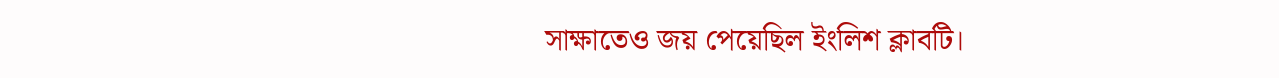সাক্ষাতেও জয় পেয়েছিল ইংলিশ ক্লাবটি।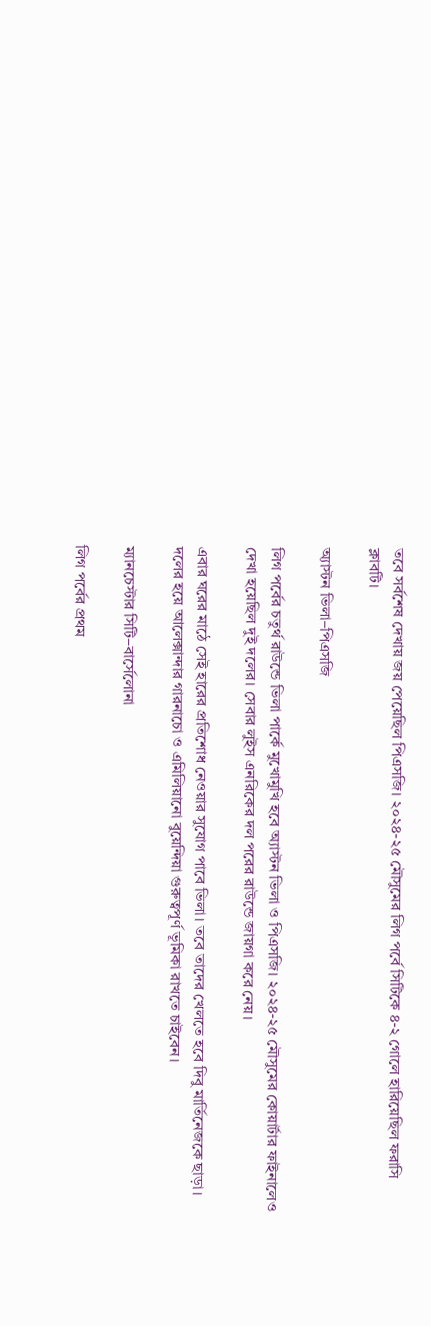তবে সর্বশেষ দেখায় জয় পেয়েছিল পিএসজি। ২০২৪-২৫ মৌসুমের লিগ পর্বে সিটিকে ৪-২ গোলে হারিয়েছিল ফরাসি ক্লাবটি।

অ্যাস্টন ভিলা–পিএসজি

লিগ পর্বের চতুর্থ রাউন্ডে ভিলা পার্কে মুখোমুখি হবে অ্যাস্টন ভিলা ও পিএসজি। ২০২৪-২৫ মৌসুমের কোয়ার্টার ফাইনালেও দেখা হয়েছিল দুই দলের। সেবার লুইস এনরিকের দল পরের রাউন্ডে জায়গা করে নেয়।

এবার ঘরের মাঠে সেই হারের প্রতিশোধ নেওয়ার সুযোগ পাবে ভিলা। তবে তাদের খেলতে হবে দিবু মার্তিনেজকে ছাড়া। দলের হয়ে আলেক্সান্দার গারনাচো ও এমিলিয়ানো বুয়েন্দিয়া গুরুত্বপূর্ণ ভূমিকা রাখতে চাইবেন।

ম্যানচেস্টার সিটি–বার্সেলোনা

লিগ পর্বের প্রথম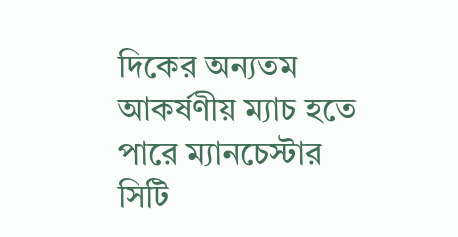দিকের অন্যতম আকর্ষণীয় ম্যাচ হতে পারে ম্যানচেস্টার সিটি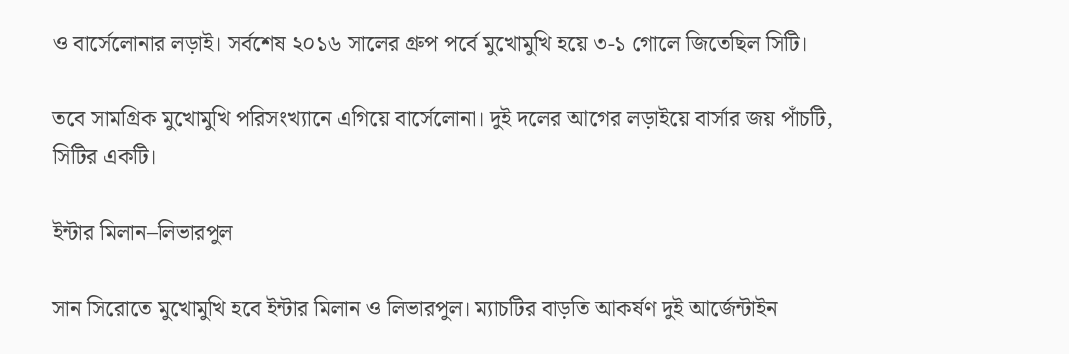ও বার্সেলোনার লড়াই। সর্বশেষ ২০১৬ সালের গ্রুপ পর্বে মুখোমুখি হয়ে ৩-১ গোলে জিতেছিল সিটি।

তবে সামগ্রিক মুখোমুখি পরিসংখ্যানে এগিয়ে বার্সেলোনা। দুই দলের আগের লড়াইয়ে বার্সার জয় পাঁচটি, সিটির একটি।

ইন্টার মিলান–লিভারপুল

সান সিরোতে মুখোমুখি হবে ইন্টার মিলান ও লিভারপুল। ম্যাচটির বাড়তি আকর্ষণ দুই আর্জেন্টাইন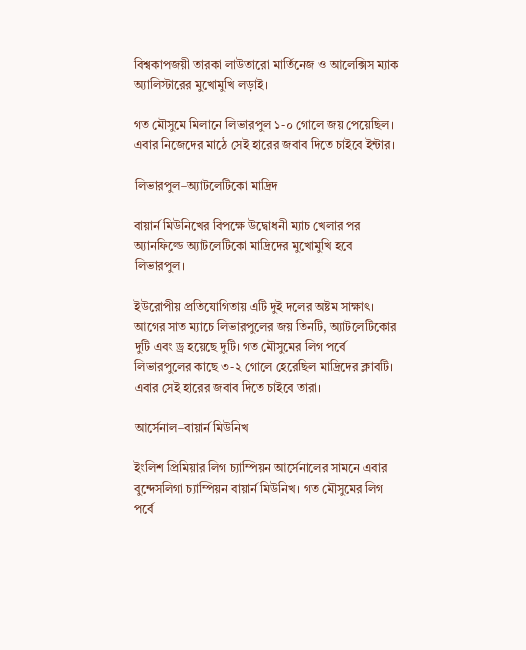বিশ্বকাপজয়ী তারকা লাউতারো মার্তিনেজ ও আলেক্সিস ম্যাক অ্যালিস্টারের মুখোমুখি লড়াই।

গত মৌসুমে মিলানে লিভারপুল ১-০ গোলে জয় পেয়েছিল। এবার নিজেদের মাঠে সেই হারের জবাব দিতে চাইবে ইন্টার।

লিভারপুল–অ্যাটলেটিকো মাদ্রিদ

বায়ার্ন মিউনিখের বিপক্ষে উদ্বোধনী ম্যাচ খেলার পর অ্যানফিল্ডে অ্যাটলেটিকো মাদ্রিদের মুখোমুখি হবে লিভারপুল।

ইউরোপীয় প্রতিযোগিতায় এটি দুই দলের অষ্টম সাক্ষাৎ। আগের সাত ম্যাচে লিভারপুলের জয় তিনটি, অ্যাটলেটিকোর দুটি এবং ড্র হয়েছে দুটি। গত মৌসুমের লিগ পর্বে লিভারপুলের কাছে ৩-২ গোলে হেরেছিল মাদ্রিদের ক্লাবটি। এবার সেই হারের জবাব দিতে চাইবে তারা।

আর্সেনাল–বায়ার্ন মিউনিখ

ইংলিশ প্রিমিয়ার লিগ চ্যাম্পিয়ন আর্সেনালের সামনে এবার বুন্দেসলিগা চ্যাম্পিয়ন বায়ার্ন মিউনিখ। গত মৌসুমের লিগ পর্বে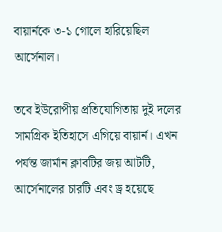বায়ার্নকে ৩-১ গোলে হারিয়েছিল আর্সেনাল।

তবে ইউরোপীয় প্রতিযোগিতায় দুই দলের সামগ্রিক ইতিহাসে এগিয়ে বায়ার্ন। এখন পর্যন্ত জার্মান ক্লাবটির জয় আটটি, আর্সেনালের চারটি এবং ড্র হয়েছে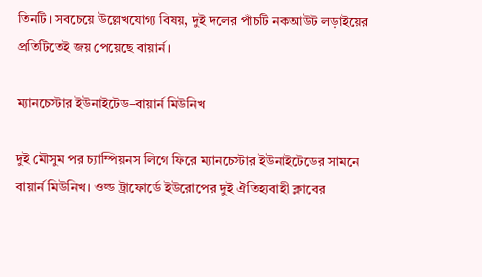তিনটি। সবচেয়ে উল্লেখযোগ্য বিষয়, দুই দলের পাঁচটি নকআউট লড়াইয়ের প্রতিটিতেই জয় পেয়েছে বায়ার্ন।

ম্যানচেস্টার ইউনাইটেড–বায়ার্ন মিউনিখ

দুই মৌসুম পর চ্যাম্পিয়নস লিগে ফিরে ম্যানচেস্টার ইউনাইটেডের সামনে বায়ার্ন মিউনিখ। ওল্ড ট্রাফোর্ডে ইউরোপের দুই ঐতিহ্যবাহী ক্লাবের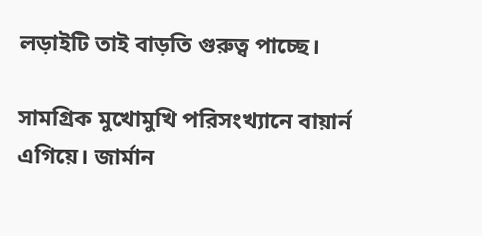লড়াইটি তাই বাড়তি গুরুত্ব পাচ্ছে।

সামগ্রিক মুখোমুখি পরিসংখ্যানে বায়ার্ন এগিয়ে। জার্মান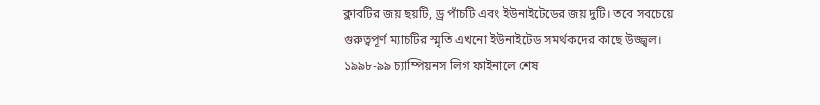ক্লাবটির জয় ছয়টি, ড্র পাঁচটি এবং ইউনাইটেডের জয় দুটি। তবে সবচেয়ে গুরুত্বপূর্ণ ম্যাচটির স্মৃতি এখনো ইউনাইটেড সমর্থকদের কাছে উজ্জ্বল। ১৯৯৮-৯৯ চ্যাম্পিয়নস লিগ ফাইনালে শেষ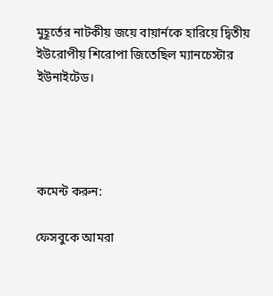মুহূর্তের নাটকীয় জয়ে বায়ার্নকে হারিয়ে দ্বিতীয় ইউরোপীয় শিরোপা জিতেছিল ম্যানচেস্টার ইউনাইটেড।




কমেন্ট করুন:

ফেসবুকে আমরা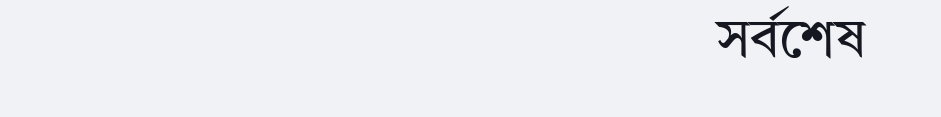সর্বশেষ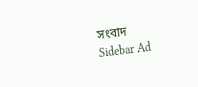সংবাদ
Sidebar Ad